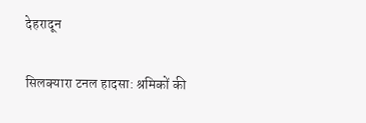देहरादून

सिलक्यारा टनल हादसा: श्रमिकों की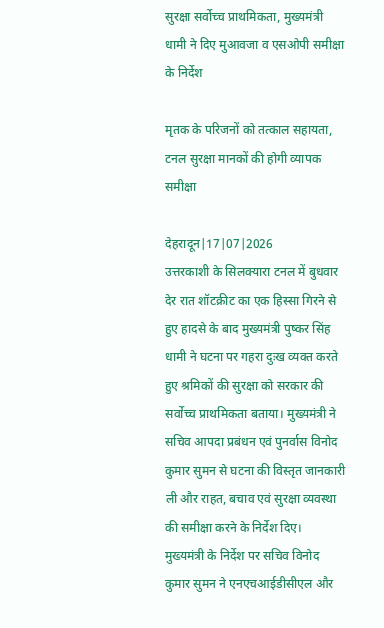सुरक्षा सर्वोच्च प्राथमिकता, मुख्यमंत्री धामी ने दिए मुआवजा व एसओपी समीक्षा के निर्देश

मृतक के परिजनों को तत्काल सहायता, टनल सुरक्षा मानकों की होगी व्यापक समीक्षा

देहरादून|17|07|2026
उत्तरकाशी के सिलक्यारा टनल में बुधवार देर रात शॉटक्रीट का एक हिस्सा गिरने से हुए हादसे के बाद मुख्यमंत्री पुष्कर सिंह धामी ने घटना पर गहरा दुःख व्यक्त करते हुए श्रमिकों की सुरक्षा को सरकार की सर्वोच्च प्राथमिकता बताया। मुख्यमंत्री ने सचिव आपदा प्रबंधन एवं पुनर्वास विनोद कुमार सुमन से घटना की विस्तृत जानकारी ली और राहत, बचाव एवं सुरक्षा व्यवस्था की समीक्षा करने के निर्देश दिए।
मुख्यमंत्री के निर्देश पर सचिव विनोद कुमार सुमन ने एनएचआईडीसीएल और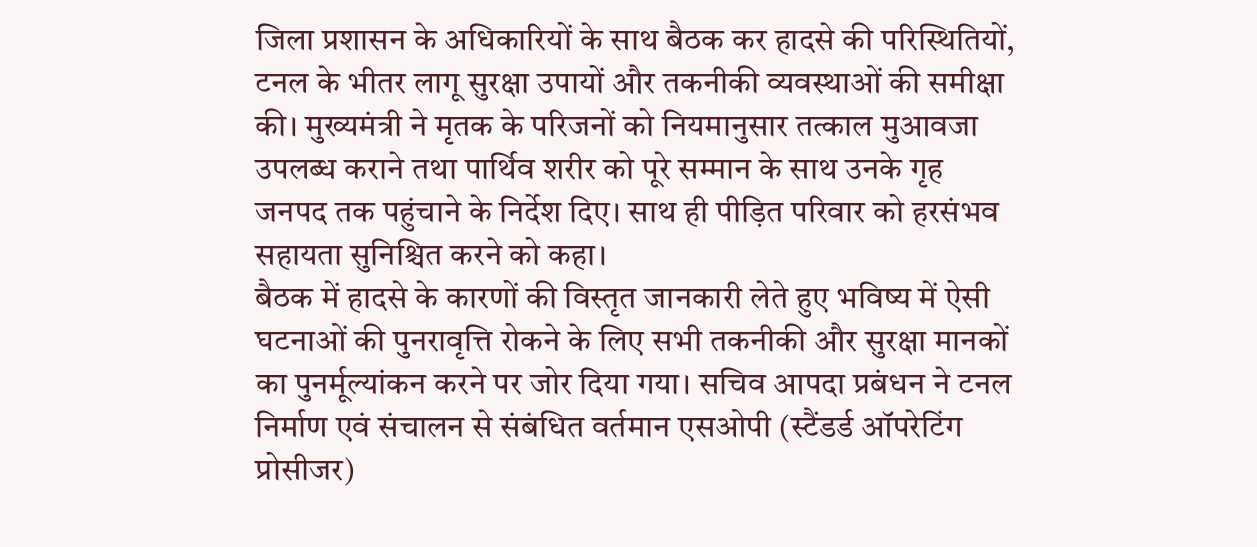जिला प्रशासन के अधिकारियों के साथ बैठक कर हादसे की परिस्थितियों, टनल के भीतर लागू सुरक्षा उपायों और तकनीकी व्यवस्थाओं की समीक्षा की। मुख्यमंत्री ने मृतक के परिजनों को नियमानुसार तत्काल मुआवजा उपलब्ध कराने तथा पार्थिव शरीर को पूरे सम्मान के साथ उनके गृह जनपद तक पहुंचाने के निर्देश दिए। साथ ही पीड़ित परिवार को हरसंभव सहायता सुनिश्चित करने को कहा।
बैठक में हादसे के कारणों की विस्तृत जानकारी लेते हुए भविष्य में ऐसी घटनाओं की पुनरावृत्ति रोकने के लिए सभी तकनीकी और सुरक्षा मानकों का पुनर्मूल्यांकन करने पर जोर दिया गया। सचिव आपदा प्रबंधन ने टनल निर्माण एवं संचालन से संबंधित वर्तमान एसओपी (स्टैंडर्ड ऑपरेटिंग प्रोसीजर)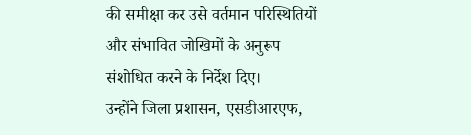की समीक्षा कर उसे वर्तमान परिस्थितियों और संभावित जोखिमों के अनुरूप संशोधित करने के निर्देश दिए।
उन्होंने जिला प्रशासन, एसडीआरएफ,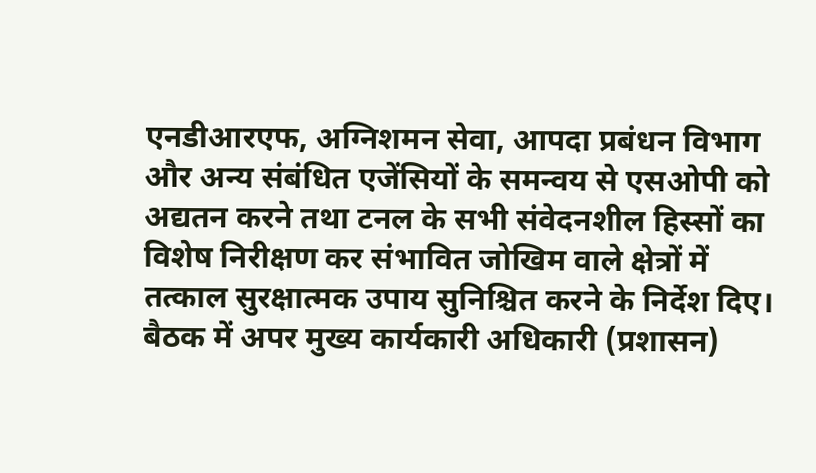एनडीआरएफ, अग्निशमन सेवा, आपदा प्रबंधन विभाग और अन्य संबंधित एजेंसियों के समन्वय से एसओपी को अद्यतन करने तथा टनल के सभी संवेदनशील हिस्सों का विशेष निरीक्षण कर संभावित जोखिम वाले क्षेत्रों में तत्काल सुरक्षात्मक उपाय सुनिश्चित करने के निर्देश दिए।
बैठक में अपर मुख्य कार्यकारी अधिकारी (प्रशासन)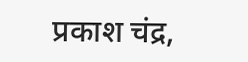प्रकाश चंद्र,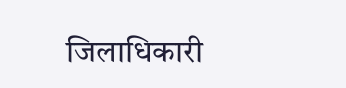जिलाधिकारी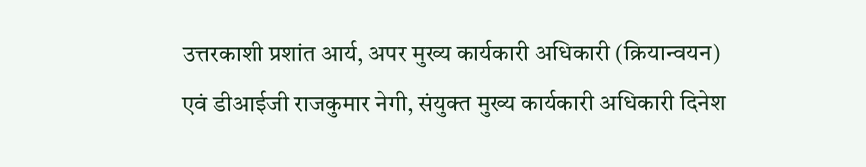उत्तरकाशी प्रशांत आर्य, अपर मुख्य कार्यकारी अधिकारी (क्रियान्वयन) एवं डीआईजी राजकुमार नेगी, संयुक्त मुख्य कार्यकारी अधिकारी दिनेश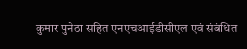कुमार पुनेठा सहित एनएचआईडीसीएल एवं संबंधित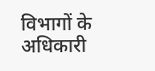विभागों के अधिकारी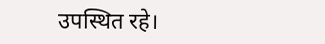उपस्थित रहे।